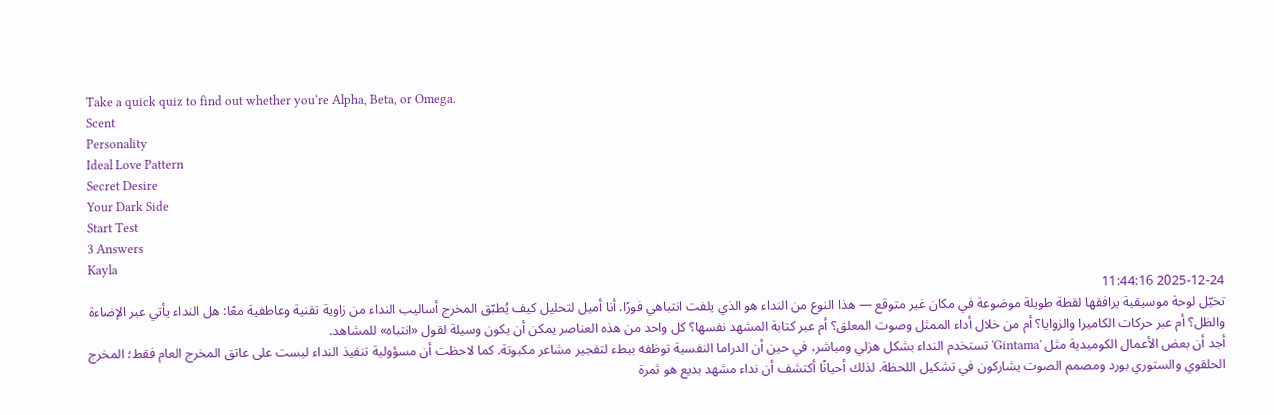Take a quick quiz to find out whether you‘re Alpha, Beta, or Omega.
Scent
Personality
Ideal Love Pattern
Secret Desire
Your Dark Side
Start Test
3 Answers
Kayla
2025-12-24 11:44:16
تخيّل لوحة موسيقية يرافقها لقطة طويلة موضوعة في مكان غير متوقع — هذا النوع من النداء هو الذي يلفت انتباهي فورًا. أنا أميل لتحليل كيف يُطبّق المخرج أساليب النداء من زاوية تقنية وعاطفية معًا: هل النداء يأتي عبر الإضاءة والظل؟ أم عبر حركات الكاميرا والزوايا؟ أم من خلال أداء الممثل وصوت المعلق؟ أم عبر كتابة المشهد نفسها؟ كل واحد من هذه العناصر يمكن أن يكون وسيلة لقول «انتباه» للمشاهد.
أجد أن بعض الأعمال الكوميدية مثل 'Gintama' تستخدم النداء بشكل هزلي ومباشر، في حين أن الدراما النفسية توظفه ببطء لتفجير مشاعر مكبوتة. كما لاحظت أن مسؤولية تنفيذ النداء ليست على عاتق المخرج العام فقط؛ المخرج الحلقوي والستوري بورد ومصمم الصوت يشاركون في تشكيل اللحظة. لذلك أحيانًا أكتشف أن نداء مشهد بديع هو ثمرة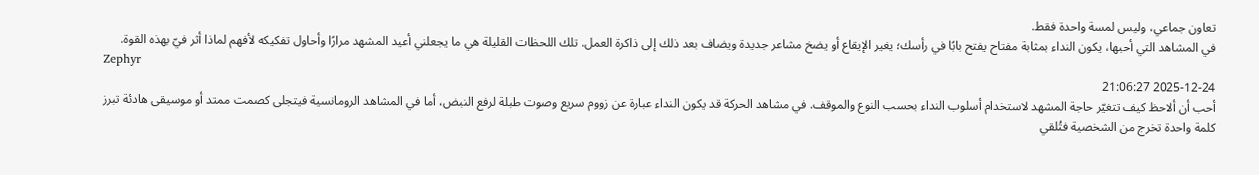تعاون جماعي، وليس لمسة واحدة فقط.
في المشاهد التي أحبها، يكون النداء بمثابة مفتاح يفتح بابًا في رأسك؛ يغير الإيقاع أو يضخ مشاعر جديدة ويضاف بعد ذلك إلى ذاكرة العمل. تلك اللحظات القليلة هي ما يجعلني أعيد المشهد مرارًا وأحاول تفكيكه لأفهم لماذا أثر فيّ بهذه القوة.
Zephyr
2025-12-24 21:06:27
أحب أن ألاحظ كيف تتغيّر حاجة المشهد لاستخدام أسلوب النداء بحسب النوع والموقف. في مشاهد الحركة قد يكون النداء عبارة عن زووم سريع وصوت طبلة لرفع النبض، أما في المشاهد الرومانسية فيتجلى كصمت ممتد أو موسيقى هادئة تبرز كلمة واحدة تخرج من الشخصية فتُلقي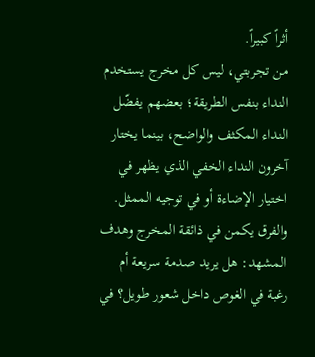أثراً كبيراً.
من تجربتي، ليس كل مخرج يستخدم النداء بنفس الطريقة؛ بعضهم يفضّل النداء المكثف والواضح، بينما يختار آخرون النداء الخفي الذي يظهر في اختيار الإضاءة أو في توجيه الممثل. والفرق يكمن في ذائقة المخرج وهدف المشهد: هل يريد صدمة سريعة أم رغبة في الغوص داخل شعور طويل؟ في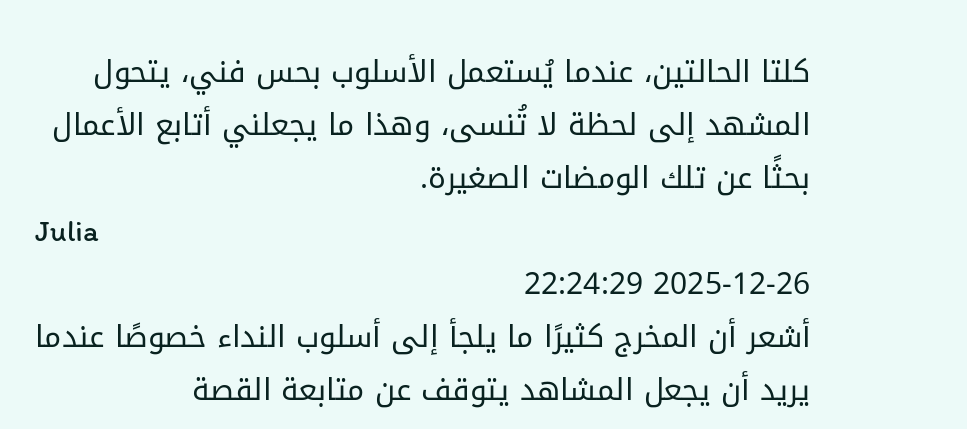كلتا الحالتين، عندما يُستعمل الأسلوب بحس فني، يتحول المشهد إلى لحظة لا تُنسى، وهذا ما يجعلني أتابع الأعمال بحثًا عن تلك الومضات الصغيرة.
Julia
2025-12-26 22:24:29
أشعر أن المخرج كثيرًا ما يلجأ إلى أسلوب النداء خصوصًا عندما يريد أن يجعل المشاهد يتوقف عن متابعة القصة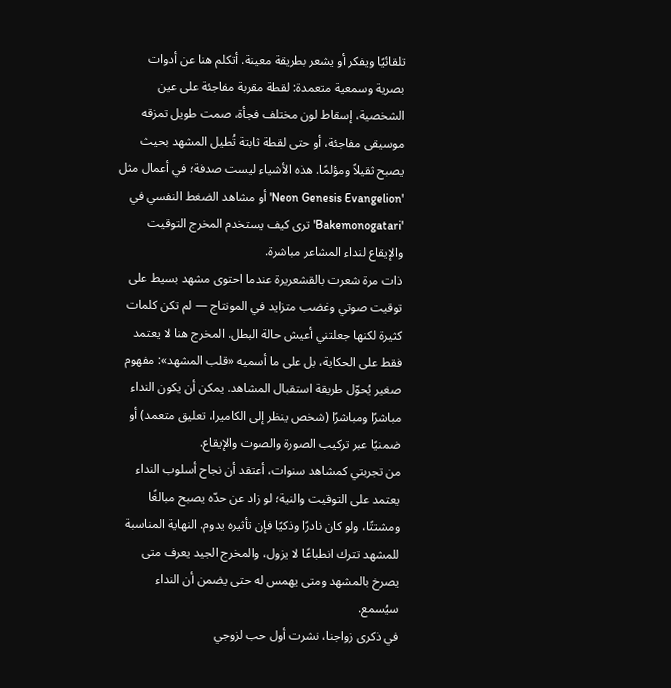تلقائيًا ويفكر أو يشعر بطريقة معينة. أتكلم هنا عن أدوات بصرية وسمعية متعمدة: لقطة مقربة مفاجئة على عين الشخصية، إسقاط لون مختلف فجأة، صمت طويل تمزقه موسيقى مفاجئة، أو حتى لقطة ثابتة تُطيل المشهد بحيث يصبح ثقيلاً ومؤلمًا. هذه الأشياء ليست صدفة؛ في أعمال مثل 'Neon Genesis Evangelion' أو مشاهد الضغط النفسي في 'Bakemonogatari' ترى كيف يستخدم المخرج التوقيت والإيقاع لنداء المشاعر مباشرة.
ذات مرة شعرت بالقشعريرة عندما احتوى مشهد بسيط على توقيت صوتي وغضب متزايد في المونتاج — لم تكن كلمات كثيرة لكنها جعلتني أعيش حالة البطل. المخرج هنا لا يعتمد فقط على الحكاية، بل على ما أسميه «قلب المشهد»: مفهوم صغير يُحوّل طريقة استقبال المشاهد. يمكن أن يكون النداء مباشرًا ومباشرًا (شخص ينظر إلى الكاميرا، تعليق متعمد) أو ضمنيًا عبر تركيب الصورة والصوت والإيقاع.
من تجربتي كمشاهد سنوات، أعتقد أن نجاح أسلوب النداء يعتمد على التوقيت والنية؛ لو زاد عن حدّه يصبح مبالغًا ومشتتًا، ولو كان نادرًا وذكيًا فإن تأثيره يدوم. النهاية المناسبة للمشهد تترك انطباعًا لا يزول، والمخرج الجيد يعرف متى يصرخ بالمشهد ومتى يهمس له حتى يضمن أن النداء سيُسمع.
في ذكرى زواجنا، نشرت أول حب لزوجي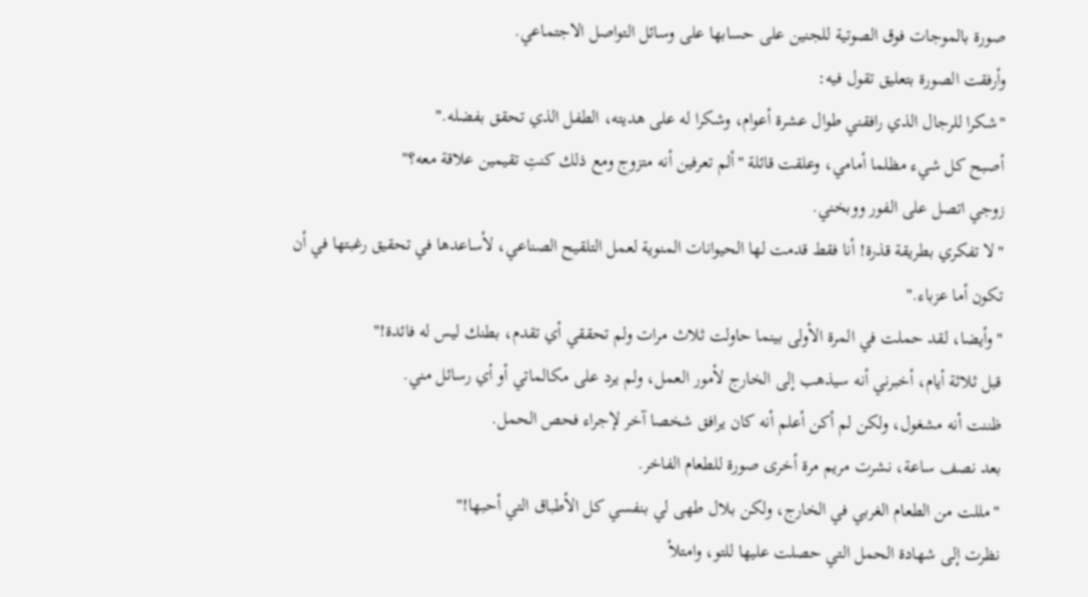صورة بالموجات فوق الصوتية للجنين على حسابها على وسائل التواصل الاجتماعي.
وأرفقت الصورة بتعليق تقول فيه:
"شكرا للرجال الذي رافقني طوال عشرة أعوام، وشكرا له على هديته، الطفل الذي تحقق بفضله."
أصبح كل شيء مظلما أمامي، وعلقت قائلة "ألم تعرفين أنه متزوج ومع ذلك كنتِ تقيمين علاقة معه؟"
زوجي اتصل على الفور ووبخني.
"لا تفكري بطريقة قذرة! أنا فقط قدمت لها الحيوانات المنوية لعمل التلقيح الصناعي، لأساعدها في تحقيق رغبتها في أن تكون أما عزباء."
"وأيضا، لقد حملت في المرة الأولى بينما حاولت ثلاث مرات ولم تحققي أي تقدم، بطنك ليس له فائدة!"
قبل ثلاثة أيام، أخبرني أنه سيذهب إلى الخارج لأمور العمل، ولم يرد على مكالماتي أو أي رسائل مني.
ظننت أنه مشغول، ولكن لم أكن أعلم أنه كان يرافق شخصا آخر لإجراء فحص الحمل.
بعد نصف ساعة، نشرت مريم مرة أخرى صورة للطعام الفاخر.
"مللت من الطعام الغربي في الخارج، ولكن بلال طهى لي بنفسي كل الأطباق التي أحبها!"
نظرت إلى شهادة الحمل التي حصلت عليها للتو، وامتلأ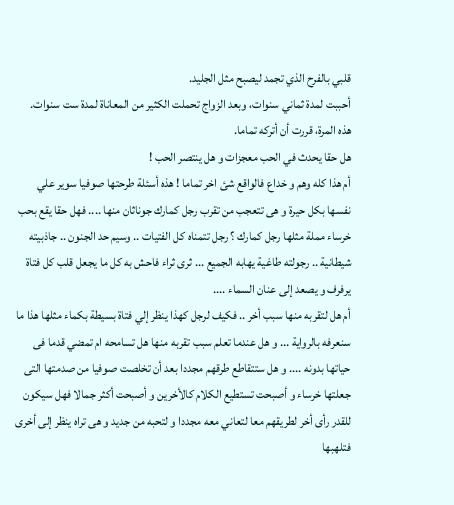قلبي بالفرح الذي تجمد ليصبح مثل الجليد.
أحببت لمدة ثماني سنوات، وبعد الزواج تحملت الكثير من المعاناة لمدة ست سنوات.
هذه المرة، قررت أن أتركه تماما.
هل حقا يحدث في الحب معجزات و هل ينتصر الحب !
أم هذا كله وهم و خداع فالواقع شئ اخر تماما ! هذه أسئلة طرحتها صوفيا سوير علي نفسها بكل حيرة و هى تتعجب من تقرب رجل كمارك جوناثان منها .... فهل حقا يقع بحب خرساء مملة مثلها رجل كمارك ؟ رجل تتمناه كل الفتيات .. وسيم حد الجنون .. جاذبيته شيطانية .. رجولته طاغية يهابه الجميع ... ثرى ثراء فاحش به كل ما يجعل قلب كل فتاة يرفرف و يصعد إلى عنان السماء ....
أم هل لتقربه منها سبب أخر .. فكيف لرجل كهذا ينظر إلي فتاة بسيطة بكماء مثلها هذا ما سنعرفه بالرواية ... و هل عندما تعلم سبب تقربه منها هل تسامحه ام تمضي قدما فى حياتها بدونه .... و هل ستتقاطع طرقهم مجددا بعد أن تخلصت صوفيا من صدمتها التى جعلتها خرساء و أصبحت تستطيع الكلام كالأخرين و أصبحت أكثر جمالا فهل سيكون للقدر رأى أخر لطريقهم معا لتعاني معه مجددا و لتحبه من جديد و هى تراه ينظر إلى أخرى فتلهبها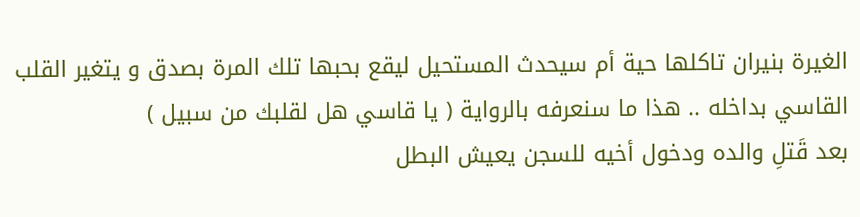الغيرة بنيران تاكلها حية أم سيحدث المستحيل ليقع بحبها تلك المرة بصدق و يتغير القلب القاسي بداخله .. هذا ما سنعرفه بالرواية ( يا قاسي هل لقلبك من سبيل )
بعد قَتلِ والده ودخول أخيه للسجن يعيش البطل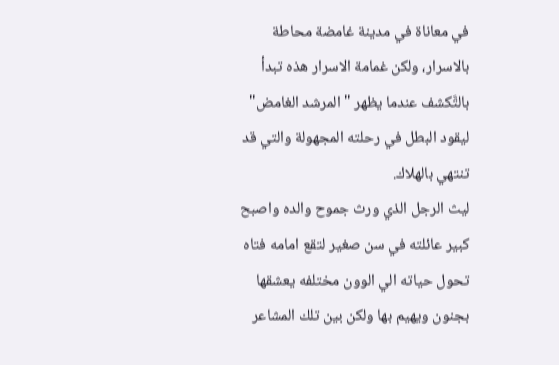في معاناة في مدينة غامضة محاطة بالاسرار، ولكن غمامة الاسرار هذه تبدأ بالتَّكشف عندما يظهر "المرشد الغامض" ليقود البطل في رحلته المجهولة والتي قد تنتهي بالهلاك.
ليث الرجل الذي ورث جموح والده واصبح كبير عائلته في سن صغير لتقع امامه فتاه تحول حياته الي الوون مختلفه يعشقها بجنون ويهيم بها ولكن بين تلك المشاعر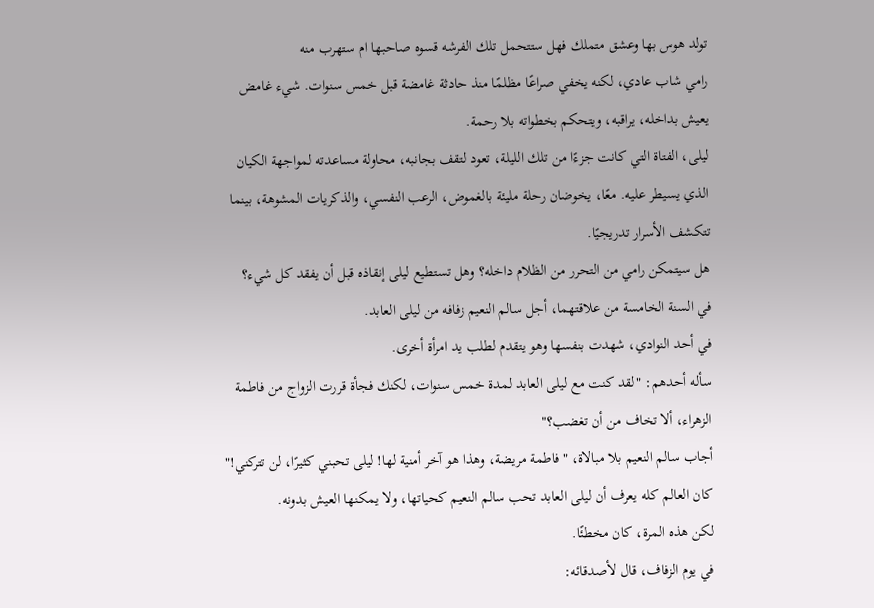تولد هوس بها وعشق متملك فهل ستتحمل تلك الفرشه قسوه صاحبها ام ستهرب منه
رامي شاب عادي، لكنه يخفي صراعًا مظلمًا منذ حادثة غامضة قبل خمس سنوات. شيء غامض يعيش بداخله، يراقبه، ويتحكم بخطواته بلا رحمة.
ليلى، الفتاة التي كانت جزءًا من تلك الليلة، تعود لتقف بجانبه، محاولة مساعدته لمواجهة الكيان الذي يسيطر عليه. معًا، يخوضان رحلة مليئة بالغموض، الرعب النفسي، والذكريات المشوهة، بينما تتكشف الأسرار تدريجيًا.
هل سيتمكن رامي من التحرر من الظلام داخله؟ وهل تستطيع ليلى إنقاذه قبل أن يفقد كل شيء؟
في السنة الخامسة من علاقتهما، أجل سالم النعيم زفافه من ليلى العابد.
في أحد النوادي، شهدت بنفسها وهو يتقدم لطلب يد امرأة أخرى.
سأله أحدهم: "لقد كنت مع ليلى العابد لمدة خمس سنوات، لكنك فجأة قررت الزواج من فاطمة الزهراء، ألا تخاف من أن تغضب؟"
أجاب سالم النعيم بلا مبالاة، "فاطمة مريضة، وهذا هو آخر أمنية لها! ليلى تحبني كثيرًا، لن تتركني!"
كان العالم كله يعرف أن ليلى العابد تحب سالم النعيم كحياتها، ولا يمكنها العيش بدونه.
لكن هذه المرة، كان مخطئًا.
في يوم الزفاف، قال لأصدقائه: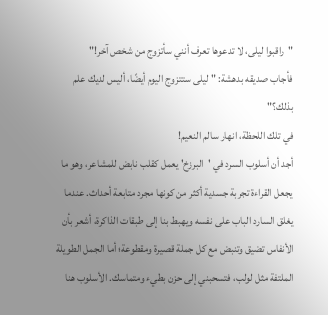"راقبوا ليلى، لا تدعوها تعرف أنني سأتزوج من شخص آخر!"
فأجاب صديقه بدهشة: "ليلى ستتزوج اليوم أيضًا، أليس لديك علم بذلك؟"
في تلك اللحظة، انهار سالم النعيم!
أجد أن أسلوب السرد في 'البرزخ' يعمل كقلب نابض للمشاعر، وهو ما يجعل القراءة تجربة جسدية أكثر من كونها مجرد متابعة أحداث. عندما يغلق السارد الباب على نفسه ويهبط بنا إلى طبقات الذاكرة، أشعر بأن الأنفاس تضيق وتنبض مع كل جملة قصيرة ومقطوعة؛ أما الجمل الطويلة الملتفة مثل لولب، فتسحبني إلى حزن بطيء ومتماسك. الأسلوب هنا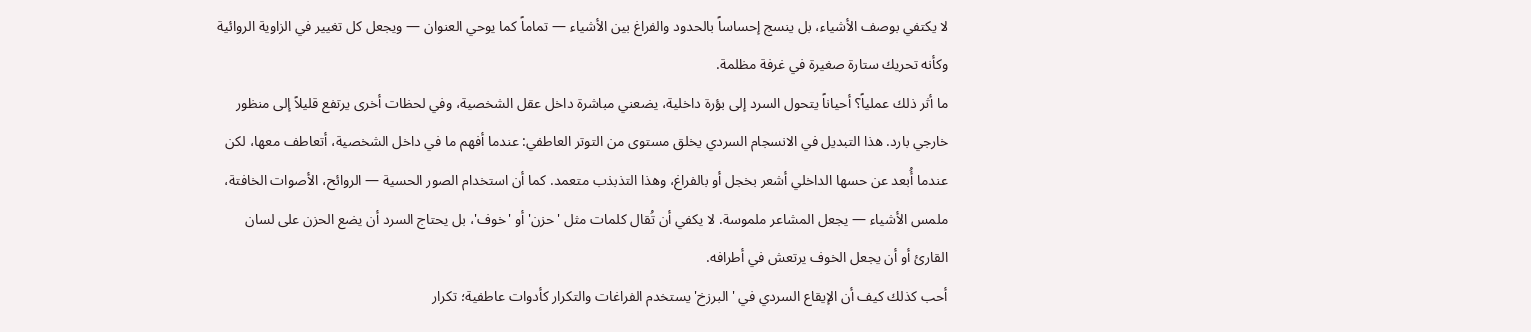لا يكتفي بوصف الأشياء، بل ينسج إحساساً بالحدود والفراغ بين الأشياء — تماماً كما يوحي العنوان — ويجعل كل تغيير في الزاوية الروائية وكأنه تحريك ستارة صغيرة في غرفة مظلمة.
ما أثر ذلك عملياً؟ أحياناً يتحول السرد إلى بؤرة داخلية، يضعني مباشرة داخل عقل الشخصية، وفي لحظات أخرى يرتفع قليلاً إلى منظور خارجي بارد. هذا التبديل في الانسجام السردي يخلق مستوى من التوتر العاطفي: عندما أفهم ما في داخل الشخصية، أتعاطف معها، لكن عندما أُبعد عن حسها الداخلي أشعر بخجل أو بالفراغ، وهذا التذبذب متعمد. كما أن استخدام الصور الحسية — الروائح، الأصوات الخافتة، ملمس الأشياء — يجعل المشاعر ملموسة. لا يكفي أن تُقال كلمات مثل 'حزن' أو 'خوف'، بل يحتاج السرد أن يضع الحزن على لسان القارئ أو أن يجعل الخوف يرتعش في أطرافه.
أحب كذلك كيف أن الإيقاع السردي في 'البرزخ' يستخدم الفراغات والتكرار كأدوات عاطفية؛ تكرار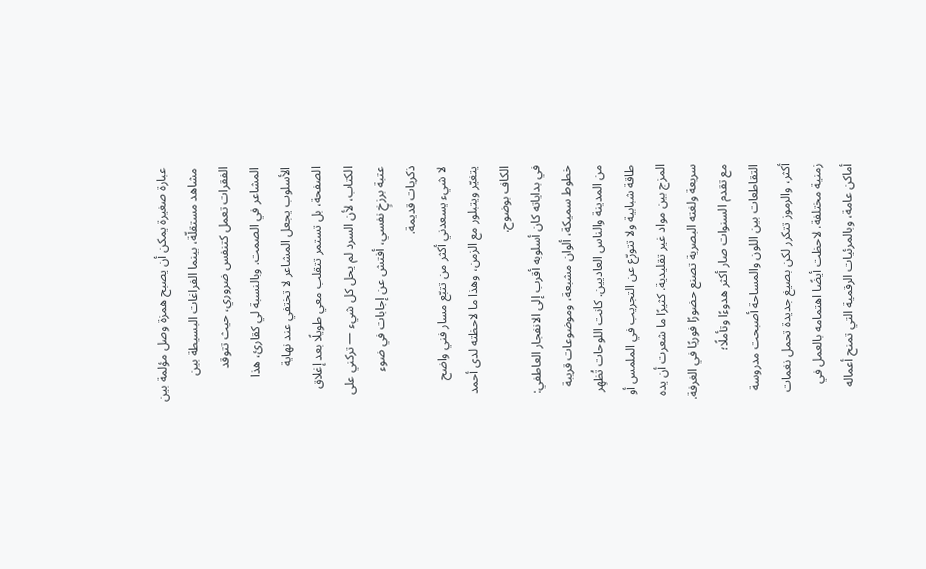عبارة صغيرة يمكن أن يصبح همزة وصل مؤلمة بين مشاهد مستقلّة، بينما الفراغات البسيطة بين الفقرات تعمل كتنفس ضروري، حيث تتوقد المشاعر في الصمت. وبالنسبة لي كقارئ، هذا الأسلوب يجعل المشاعر لا تختفي عند نهاية الصفحة، بل تستمر تتقلب معي طويلًا بعد إغلاق الكتاب، لأن السرد لم يحل كل شيء — تركني على عتبة برزخٍ نفسي، أفتش عن إجابات في ضوء ذكريات قديمة.
لا شيء يسعدني أكثر من تتبّع مسار فني واضح يتغيّر ويتبلور مع الزمن، وهذا ما لاحظته لدى أحمد الكاف بوضوح.
في بداياته كان أسلوبه أقرب إلى الانفجار العاطفي: خطوط سميكة، ألوان مشبعة، وموضوعات قريبة من المدينة والناس العاديين. كانت اللوحات تُظهِر طاقة شبابية ولا تتورّع عن التجريب في الملمس أو المزج بين مواد غير تقليدية. كثيرًا ما شعرت أن يده سريعة ولغته البصرية تصنع حضورًا فوريًا في الغرفة.
مع تقدم السنوات صار أكثر هدوءًا وتأملًا؛ التقاطعات بين اللون والمساحة أصبحت مدروسة أكثر، والرموز تتكرر لكن بصيغ جديدة تحمل نغمات زمنية مختلفة. لاحظت أيضًا اهتمامه بالعمل في أماكن عامة، وبالمرئيات الرقمية التي تمنح أعماله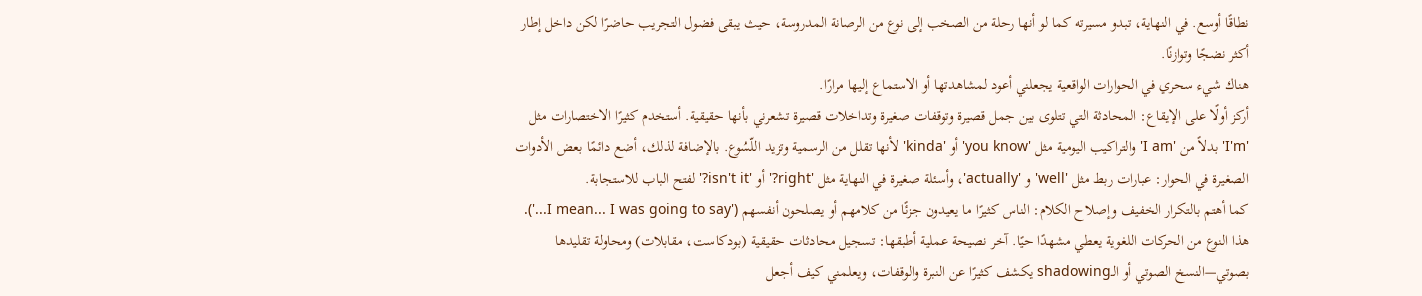نطاقًا أوسع. في النهاية، تبدو مسيرته كما لو أنها رحلة من الصخب إلى نوع من الرصانة المدروسة، حيث يبقى فضول التجريب حاضرًا لكن داخل إطار أكثر نضجًا وتوازنًا.
هناك شيء سحري في الحوارات الواقعية يجعلني أعود لمشاهدتها أو الاستماع إليها مرارًا.
أركز أولًا على الإيقاع: المحادثة التي تتلوى بين جمل قصيرة وتوقفات صغيرة وتداخلات قصيرة تشعرني بأنها حقيقية. أستخدم كثيرًا الاختصارات مثل 'I'm' بدلاً من 'I am' والتراكيب اليومية مثل 'you know' أو 'kinda' لأنها تقلل من الرسمية وتزيد اللّسُوع. بالإضافة لذلك، أضع دائمًا بعض الأدوات الصغيرة في الحوار: عبارات ربط مثل 'well' و 'actually'، وأسئلة صغيرة في النهاية مثل 'right?' أو 'isn't it?' لفتح الباب للاستجابة.
كما أهتم بالتكرار الخفيف وإصلاح الكلام: الناس كثيرًا ما يعيدون جزئًا من كلامهم أو يصلحون أنفسهم ('I mean... I was going to say...'). هذا النوع من الحركات اللغوية يعطي مشهدًا حيًا. آخر نصيحة عملية أطبقها: تسجيل محادثات حقيقية (بودكاست، مقابلات) ومحاولة تقليدها بصوتي—النسخ الصوتي أو الـshadowing يكشف كثيرًا عن النبرة والوقفات، ويعلمني كيف أجعل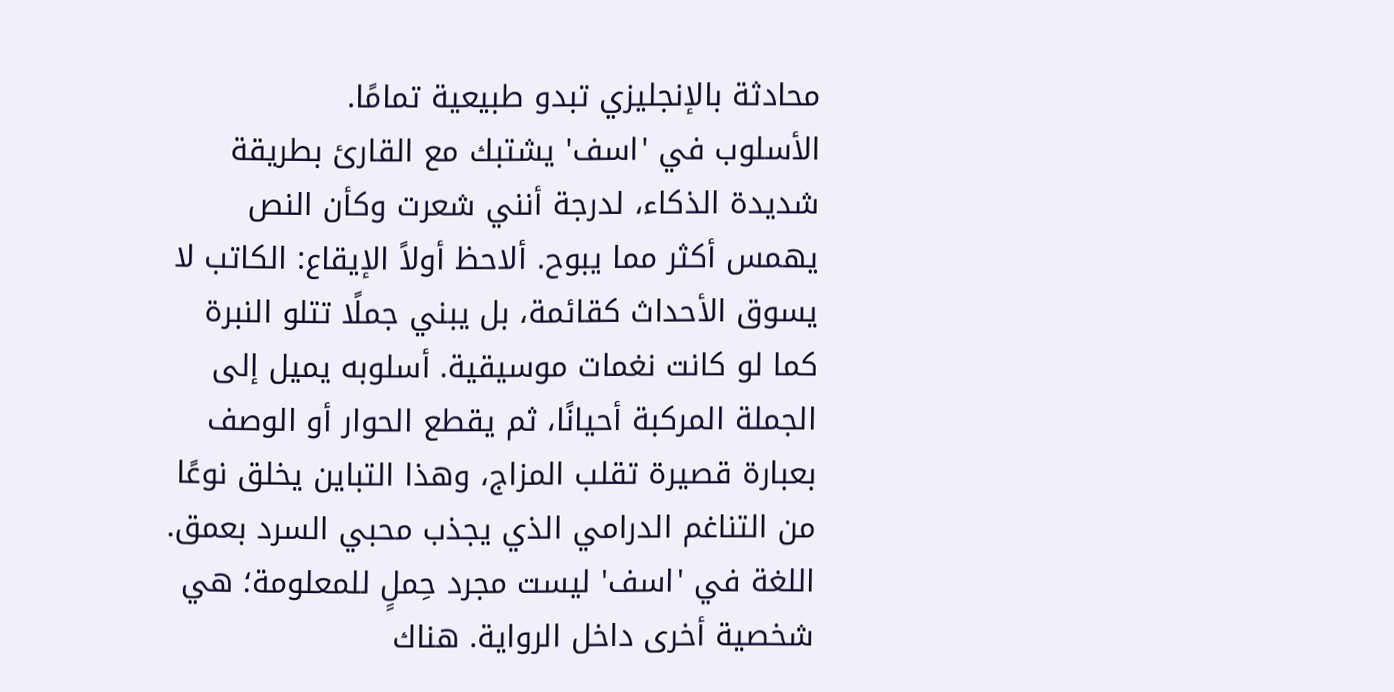محادثة بالإنجليزي تبدو طبيعية تمامًا.
الأسلوب في 'اسف' يشتبك مع القارئ بطريقة شديدة الذكاء، لدرجة أنني شعرت وكأن النص يهمس أكثر مما يبوح. ألاحظ أولاً الإيقاع: الكاتب لا يسوق الأحداث كقائمة، بل يبني جملًا تتلو النبرة كما لو كانت نغمات موسيقية. أسلوبه يميل إلى الجملة المركبة أحيانًا، ثم يقطع الحوار أو الوصف بعبارة قصيرة تقلب المزاج، وهذا التباين يخلق نوعًا من التناغم الدرامي الذي يجذب محبي السرد بعمق.
اللغة في 'اسف' ليست مجرد حِملٍ للمعلومة؛ هي شخصية أخرى داخل الرواية. هناك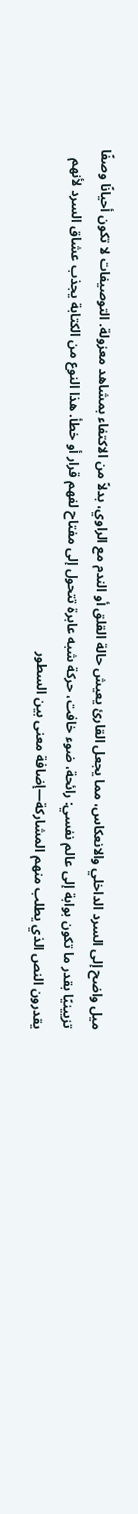ميل واضح إلى السرد الداخلي والانعكاس، مما يجعل القارئ يعيش حالة القلق أو الندم مع الراوي، بدلاً من الاكتفاء بمشاهد معزولة. التوصيفات لا تكون أحيانًا وصفًا تزيينيًا بقدر ما تكون بوابة إلى عالم نفسي: رائحة، ضوء خافت، حركة شبه عابرة تتحول إلى مفتاح لفهم قرار أو خطأ. هذا النوع من الكتابة يجذب عشاق السرد لأنهم يقدرون النص الذي يطلب منهم المشاركة—إضافة معنى بين السطور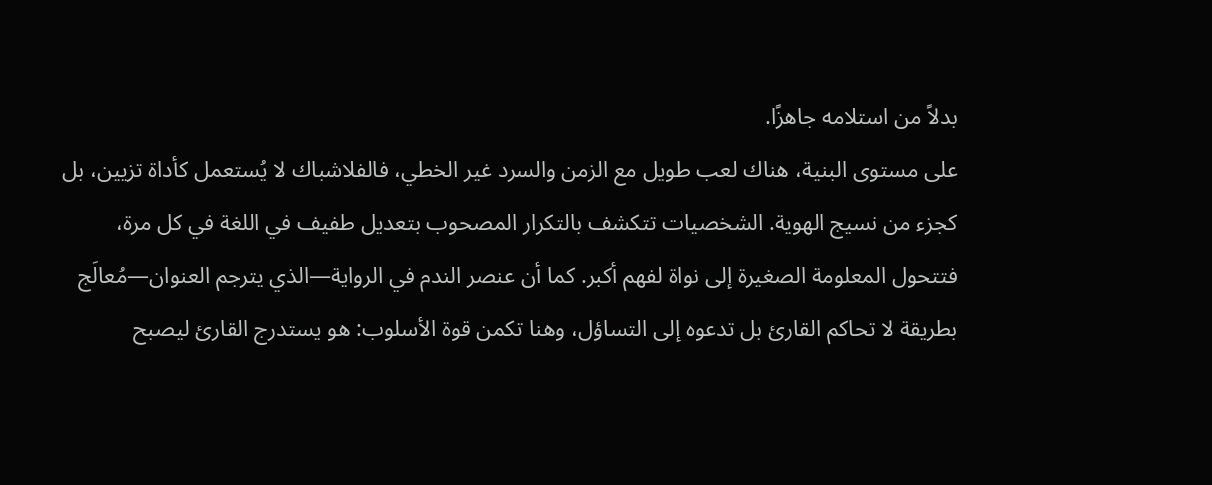بدلاً من استلامه جاهزًا.
على مستوى البنية، هناك لعب طويل مع الزمن والسرد غير الخطي، فالفلاشباك لا يُستعمل كأداة تزيين، بل كجزء من نسيج الهوية. الشخصيات تتكشف بالتكرار المصحوب بتعديل طفيف في اللغة في كل مرة، فتتحول المعلومة الصغيرة إلى نواة لفهم أكبر. كما أن عنصر الندم في الرواية—الذي يترجم العنوان—مُعالَج بطريقة لا تحاكم القارئ بل تدعوه إلى التساؤل، وهنا تكمن قوة الأسلوب: هو يستدرج القارئ ليصبح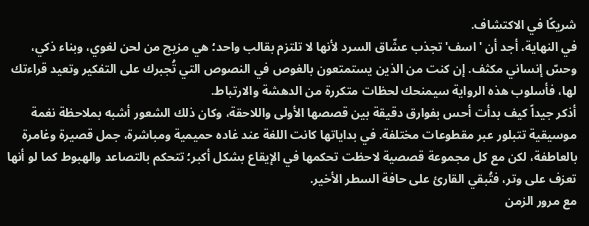شريكًا في الاكتشاف.
في النهاية، أجد أن 'اسف' تجذب عشّاق السرد لأنها لا تلتزم بقالب واحد؛ هي مزيج من لحن لغوي، وبناء ذكي، وحسّ إنساني مكثف. إن كنت من الذين يستمتعون بالغوص في النصوص التي تُجبرك على التفكير وتعيد قراءتك لها، فأسلوب هذه الرواية سيمنحك لحظات متكررة من الدهشة والارتباط.
أذكر جيداً كيف بدأت أحس بفوارق دقيقة بين قصصها الأولى واللاحقة، وكان ذلك الشعور أشبه بملاحظة نغمة موسيقية تتبلور عبر مقطوعات مختلفة. في بداياتها كانت اللغة عند غاده حميمية ومباشرة، جمل قصيرة وغامرة بالعاطفة، لكن مع كل مجموعة قصصية لاحظت تحكمها في الإيقاع بشكل أكبر؛ تتحكم بالتصاعد والهبوط كما لو أنها تعزف على وتر، فتُبقي القارئ على حافة السطر الأخير.
مع مرور الزمن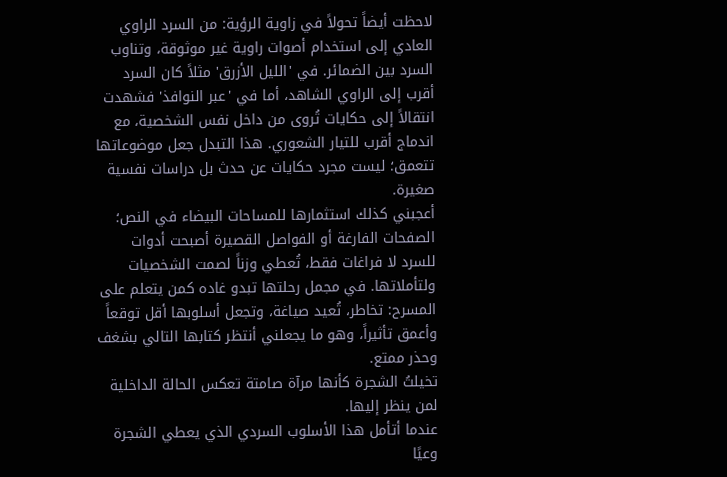لاحظت أيضاً تحولاً في زاوية الرؤية: من السرد الراوي العادي إلى استخدام أصوات راوية غير موثوقة، وتناوب السرد بين الضمائر. في 'الليل الأزرق' مثلاً كان السرد أقرب إلى الراوي الشاهد، أما في 'عبر النوافذ' فشهدت انتقالاً إلى حكايات تُروى من داخل نفس الشخصية، مع اندماج أقرب للتيار الشعوري. هذا التبدل جعل موضوعاتها تتعمق؛ ليست مجرد حكايات عن حدث بل دراسات نفسية صغيرة.
أعجبني كذلك استثمارها للمساحات البيضاء في النص؛ الصفحات الفارغة أو الفواصل القصيرة أصبحت أدوات للسرد لا فراغات فقط، تُعطي وزناً لصمت الشخصيات ولتأملاتها. في مجمل رحلتها تبدو غاده كمن يتعلم على المسرح: تخاطر، تُعيد صياغة، وتجعل أسلوبها أقل توقعاً وأعمق تأثيراً، وهو ما يجعلني أنتظر كتابها التالي بشغف وحذر ممتع.
تخيلتُ الشجرة كأنها مرآة صامتة تعكس الحالة الداخلية لمن ينظر إليها.
عندما أتأمل هذا الأسلوب السردي الذي يعطي الشجرة وعيًا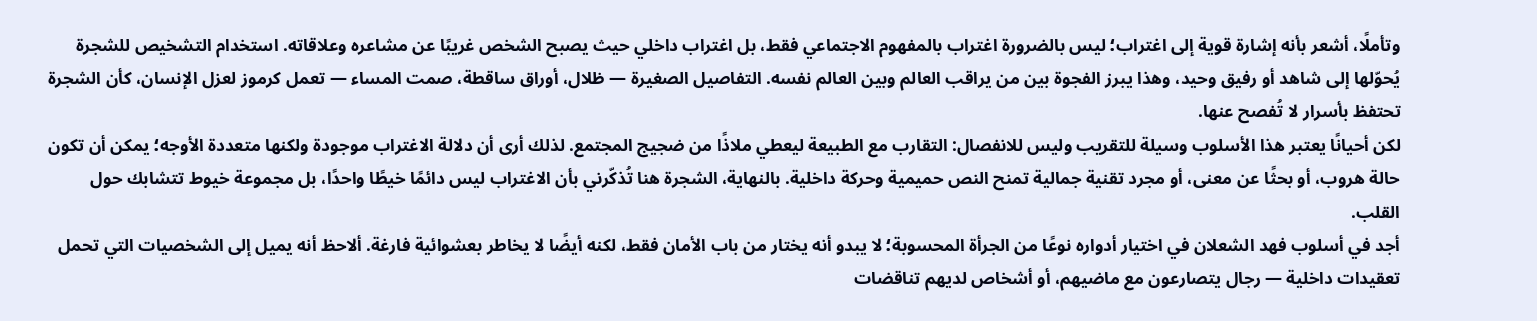وتأملًا، أشعر بأنه إشارة قوية إلى اغتراب؛ ليس بالضرورة اغتراب بالمفهوم الاجتماعي فقط، بل اغتراب داخلي حيث يصبح الشخص غريبًا عن مشاعره وعلاقاته. استخدام التشخيص للشجرة يُحوّلها إلى شاهد أو رفيق وحيد، وهذا يبرز الفجوة بين من يراقب العالم وبين العالم نفسه. التفاصيل الصغيرة — ظلال، أوراق ساقطة، صمت المساء — تعمل كرموز لعزل الإنسان، كأن الشجرة تحتفظ بأسرار لا تُفصح عنها.
لكن أحيانًا يعتبر هذا الأسلوب وسيلة للتقريب وليس للانفصال: التقارب مع الطبيعة ليعطي ملاذًا من ضجيج المجتمع. لذلك أرى أن دلالة الاغتراب موجودة ولكنها متعددة الأوجه؛ يمكن أن تكون حالة هروب، أو بحثًا عن معنى، أو مجرد تقنية جمالية تمنح النص حميمية وحركة داخلية. بالنهاية، الشجرة هنا تُذكّرني بأن الاغتراب ليس دائمًا خيطًا واحدًا، بل مجموعة خيوط تتشابك حول القلب.
أجد في أسلوب فهد الشعلان في اختيار أدواره نوعًا من الجرأة المحسوبة؛ لا يبدو أنه يختار من باب الأمان فقط، لكنه أيضًا لا يخاطر بعشوائية فارغة. ألاحظ أنه يميل إلى الشخصيات التي تحمل تعقيدات داخلية — رجال يتصارعون مع ماضيهم، أو أشخاص لديهم تناقضات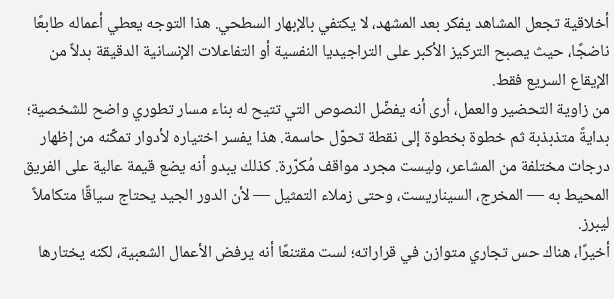أخلاقية تجعل المشاهد يفكر بعد المشهد، لا يكتفي بالإبهار السطحي. هذا التوجه يعطي أعماله طابعًا ناضجًا، حيث يصبح التركيز الأكبر على التراجيديا النفسية أو التفاعلات الإنسانية الدقيقة بدلاً من الإيقاع السريع فقط.
من زاوية التحضير والعمل، أرى أنه يفضّل النصوص التي تتيح له بناء مسار تطوري واضح للشخصية؛ بدايةً متذبذبة ثم خطوة بخطوة إلى نقطة تحوّل حاسمة. هذا يفسر اختياره لأدوار تمكّنه من إظهار درجات مختلفة من المشاعر، وليست مجرد مواقف مُكرّرة. كذلك يبدو أنه يضع قيمة عالية على الفريق المحيط به — المخرج، السيناريست، وحتى زملاء التمثيل — لأن الدور الجيد يحتاج سياقًا متكاملاً ليبرز.
أخيرًا، هناك حس تجاري متوازن في قراراته؛ لست مقتنعًا أنه يرفض الأعمال الشعبية، لكنه يختارها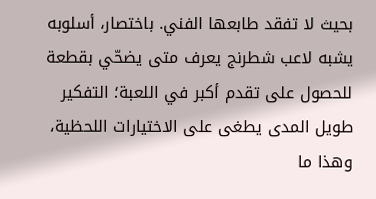بحيث لا تفقد طابعها الفني. باختصار، أسلوبه يشبه لاعب شطرنج يعرف متى يضحّي بقطعة للحصول على تقدم أكبر في اللعبة؛ التفكير طويل المدى يطغى على الاختيارات اللحظية، وهذا ما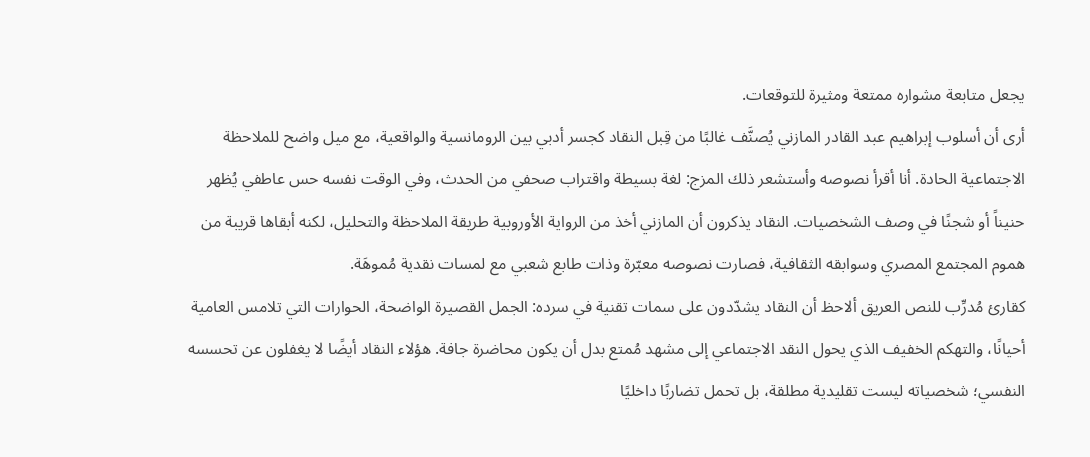يجعل متابعة مشواره ممتعة ومثيرة للتوقعات.
أرى أن أسلوب إبراهيم عبد القادر المازني يُصنَّف غالبًا من قِبل النقاد كجسر أدبي بين الرومانسية والواقعية، مع ميل واضح للملاحظة الاجتماعية الحادة. أنا أقرأ نصوصه وأستشعر ذلك المزج: لغة بسيطة واقتراب صحفي من الحدث، وفي الوقت نفسه حس عاطفي يُظهر حنيناً أو شجنًا في وصف الشخصيات. النقاد يذكرون أن المازني أخذ من الرواية الأوروبية طريقة الملاحظة والتحليل، لكنه أبقاها قريبة من هموم المجتمع المصري وسوابقه الثقافية، فصارت نصوصه معبّرة وذات طابع شعبي مع لمسات نقدية مُموهَة.
كقارئ مُدرِّب للنص العريق ألاحظ أن النقاد يشدّدون على سمات تقنية في سرده: الجمل القصيرة الواضحة، الحوارات التي تلامس العامية أحيانًا، والتهكم الخفيف الذي يحول النقد الاجتماعي إلى مشهد مُمتع بدل أن يكون محاضرة جافة. هؤلاء النقاد أيضًا لا يغفلون عن تحسسه النفسي؛ شخصياته ليست تقليدية مطلقة، بل تحمل تضاربًا داخليًا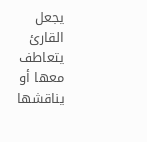يجعل القارئ يتعاطف معها أو يناقشها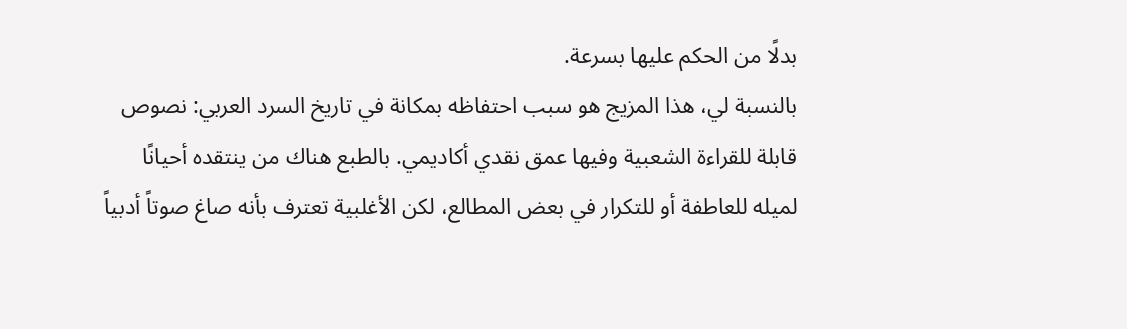بدلًا من الحكم عليها بسرعة.
بالنسبة لي، هذا المزيج هو سبب احتفاظه بمكانة في تاريخ السرد العربي: نصوص قابلة للقراءة الشعبية وفيها عمق نقدي أكاديمي. بالطبع هناك من ينتقده أحيانًا لميله للعاطفة أو للتكرار في بعض المطالع، لكن الأغلبية تعترف بأنه صاغ صوتاً أدبياً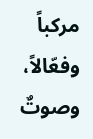مركباً وفعّالاً، وصوتٌ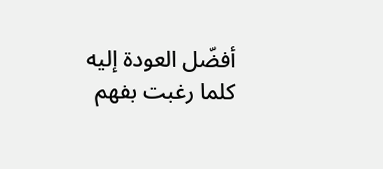أفضّل العودة إليه كلما رغبت بفهم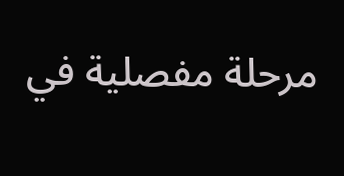مرحلة مفصلية في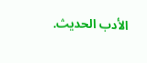الأدب الحديث.